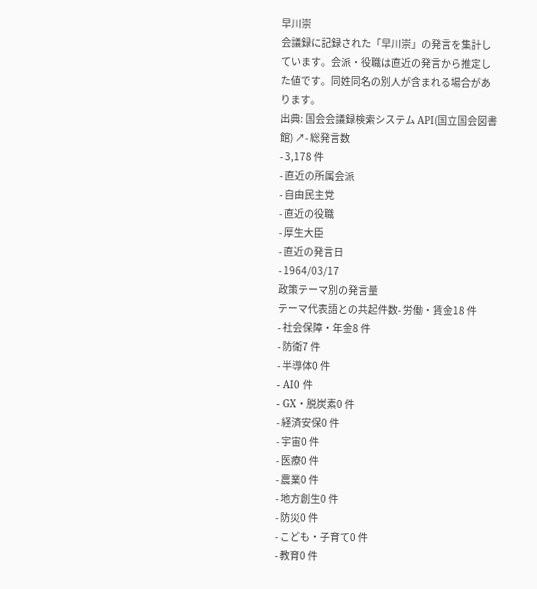早川崇
会議録に記録された「早川崇」の発言を集計しています。会派・役職は直近の発言から推定した値です。同姓同名の別人が含まれる場合があります。
出典: 国会会議録検索システム API(国立国会図書館) ↗- 総発言数
- 3,178 件
- 直近の所属会派
- 自由民主党
- 直近の役職
- 厚生大臣
- 直近の発言日
- 1964/03/17
政策テーマ別の発言量
テーマ代表語との共起件数- 労働・賃金18 件
- 社会保障・年金8 件
- 防衛7 件
- 半導体0 件
- AI0 件
- GX・脱炭素0 件
- 経済安保0 件
- 宇宙0 件
- 医療0 件
- 農業0 件
- 地方創生0 件
- 防災0 件
- こども・子育て0 件
- 教育0 件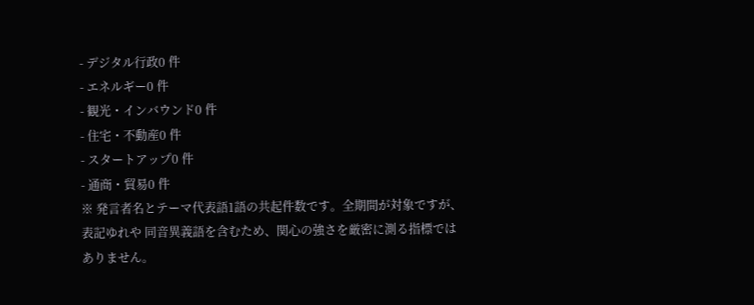- デジタル行政0 件
- エネルギー0 件
- 観光・インバウンド0 件
- 住宅・不動産0 件
- スタートアップ0 件
- 通商・貿易0 件
※ 発言者名とテーマ代表語1語の共起件数です。全期間が対象ですが、表記ゆれや 同音異義語を含むため、関心の強さを厳密に測る指標ではありません。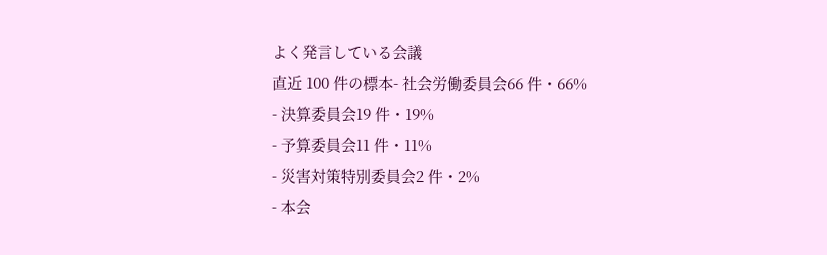よく発言している会議
直近 100 件の標本- 社会労働委員会66 件・66%
- 決算委員会19 件・19%
- 予算委員会11 件・11%
- 災害対策特別委員会2 件・2%
- 本会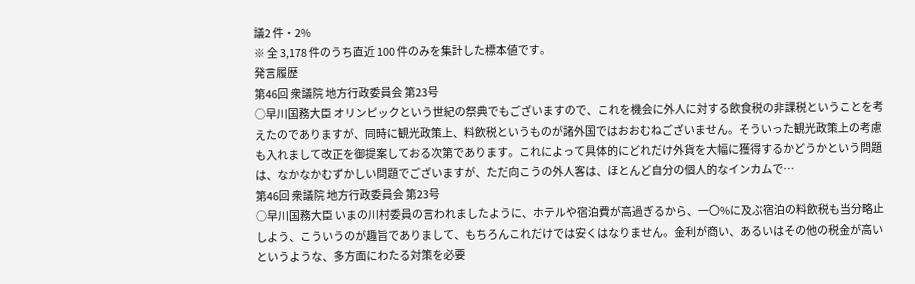議2 件・2%
※ 全 3,178 件のうち直近 100 件のみを集計した標本値です。
発言履歴
第46回 衆議院 地方行政委員会 第23号
○早川国務大臣 オリンピックという世紀の祭典でもございますので、これを機会に外人に対する飲食税の非課税ということを考えたのでありますが、同時に観光政策上、料飲税というものが諸外国ではおおむねございません。そういった観光政策上の考慮も入れまして改正を御提案しておる次第であります。これによって具体的にどれだけ外貨を大幅に獲得するかどうかという問題は、なかなかむずかしい問題でございますが、ただ向こうの外人客は、ほとんど自分の個人的なインカムで…
第46回 衆議院 地方行政委員会 第23号
○早川国務大臣 いまの川村委員の言われましたように、ホテルや宿泊費が高過ぎるから、一〇%に及ぶ宿泊の料飲税も当分略止しよう、こういうのが趣旨でありまして、もちろんこれだけでは安くはなりません。金利が商い、あるいはその他の税金が高いというような、多方面にわたる対策を必要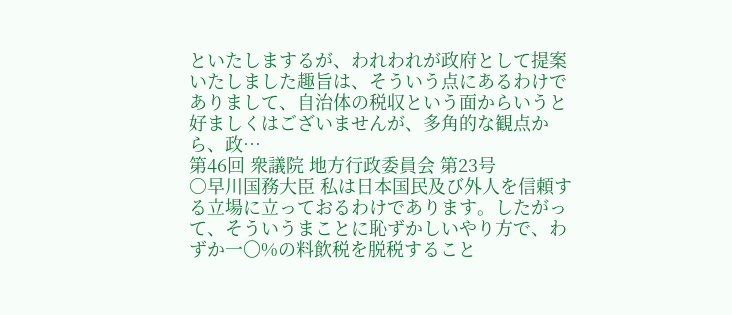といたしまするが、われわれが政府として提案いたしました趣旨は、そういう点にあるわけでありまして、自治体の税収という面からいうと好ましくはございませんが、多角的な観点から、政…
第46回 衆議院 地方行政委員会 第23号
○早川国務大臣 私は日本国民及び外人を信頼する立場に立っておるわけであります。したがって、そういうまことに恥ずかしいやり方で、わずか一〇%の料飲税を脱税すること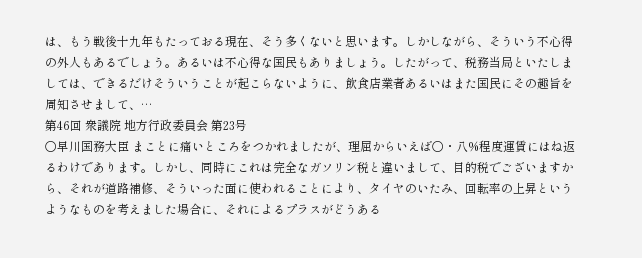は、もう戦後十九年もたっておる現在、そう多くないと思います。しかしながら、そういう不心得の外人もあるでしょう。あるいは不心得な国民もありましょう。したがって、税務当局といたしましては、できるだけそういうことが起こらないように、飲食店業者あるいはまた国民にその趣旨を周知させまして、…
第46回 衆議院 地方行政委員会 第23号
○早川国務大臣 まことに痛いところをつかれましたが、理屈からいえば〇・八%程度運賃にはね返るわけであります。しかし、同時にこれは完全なガソリン税と違いまして、目的税でございますから、それが道路補修、そういった面に使われることにより、タイヤのいたみ、回転率の上昇というようなものを考えました場合に、それによるプラスがどうある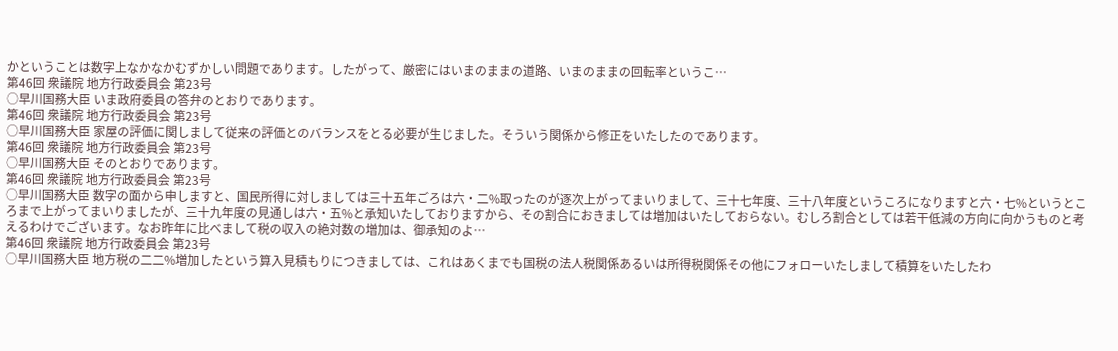かということは数字上なかなかむずかしい問題であります。したがって、厳密にはいまのままの道路、いまのままの回転率というこ…
第46回 衆議院 地方行政委員会 第23号
○早川国務大臣 いま政府委員の答弁のとおりであります。
第46回 衆議院 地方行政委員会 第23号
○早川国務大臣 家屋の評価に関しまして従来の評価とのバランスをとる必要が生じました。そういう関係から修正をいたしたのであります。
第46回 衆議院 地方行政委員会 第23号
○早川国務大臣 そのとおりであります。
第46回 衆議院 地方行政委員会 第23号
○早川国務大臣 数字の面から申しますと、国民所得に対しましては三十五年ごろは六・二%取ったのが逐次上がってまいりまして、三十七年度、三十八年度というころになりますと六・七%というところまで上がってまいりましたが、三十九年度の見通しは六・五%と承知いたしておりますから、その割合におきましては増加はいたしておらない。むしろ割合としては若干低減の方向に向かうものと考えるわけでございます。なお昨年に比べまして税の収入の絶対数の増加は、御承知のよ…
第46回 衆議院 地方行政委員会 第23号
○早川国務大臣 地方税の二二%増加したという算入見積もりにつきましては、これはあくまでも国税の法人税関係あるいは所得税関係その他にフォローいたしまして積算をいたしたわ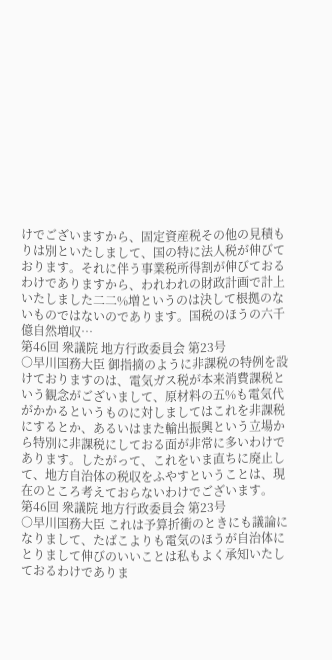けでございますから、固定資産税その他の見積もりは別といたしまして、国の特に法人税が伸びております。それに伴う事業税所得割が伸びておるわけでありますから、われわれの財政計画で計上いたしました二二%増というのは決して根拠のないものではないのであります。国税のほうの六千億自然増収…
第46回 衆議院 地方行政委員会 第23号
○早川国務大臣 御指摘のように非課税の特例を設けておりますのは、電気ガス税が本来消費課税という観念がございまして、原材料の五%も電気代がかかるというものに対しましてはこれを非課税にするとか、あるいはまた輸出振興という立場から特別に非課税にしておる面が非常に多いわけであります。したがって、これをいま直ちに廃止して、地方自治体の税収をふやすということは、現在のところ考えておらないわけでございます。
第46回 衆議院 地方行政委員会 第23号
○早川国務大臣 これは予算折衝のときにも議論になりまして、たばこよりも電気のほうが自治体にとりまして伸びのいいことは私もよく承知いたしておるわけでありま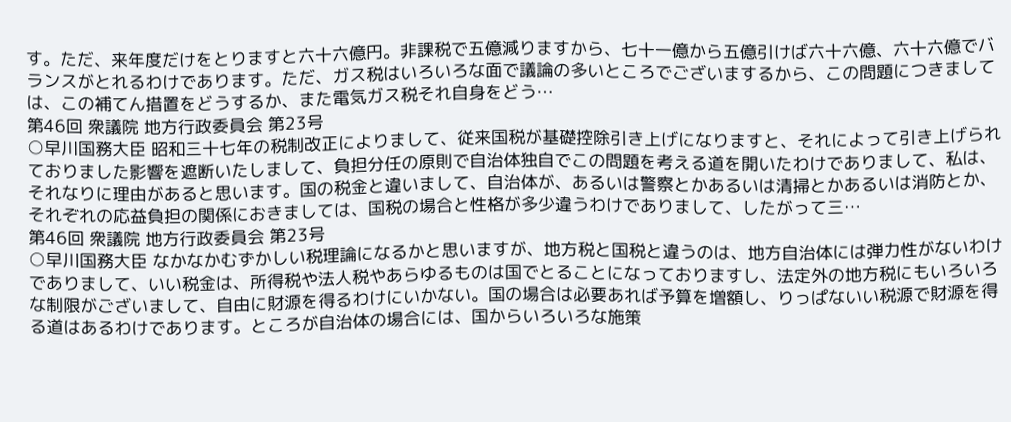す。ただ、来年度だけをとりますと六十六億円。非課税で五億減りますから、七十一億から五億引けば六十六億、六十六億でバランスがとれるわけであります。ただ、ガス税はいろいろな面で議論の多いところでございまするから、この問題につきましては、この補てん措置をどうするか、また電気ガス税それ自身をどう…
第46回 衆議院 地方行政委員会 第23号
○早川国務大臣 昭和三十七年の税制改正によりまして、従来国税が基礎控除引き上げになりますと、それによって引き上げられておりました影響を遮断いたしまして、負担分任の原則で自治体独自でこの問題を考える道を開いたわけでありまして、私は、それなりに理由があると思います。国の税金と違いまして、自治体が、あるいは警察とかあるいは清掃とかあるいは消防とか、それぞれの応益負担の関係におきましては、国税の場合と性格が多少違うわけでありまして、したがって三…
第46回 衆議院 地方行政委員会 第23号
○早川国務大臣 なかなかむずかしい税理論になるかと思いますが、地方税と国税と違うのは、地方自治体には弾力性がないわけでありまして、いい税金は、所得税や法人税やあらゆるものは国でとることになっておりますし、法定外の地方税にもいろいろな制限がございまして、自由に財源を得るわけにいかない。国の場合は必要あれば予算を増額し、りっぱないい税源で財源を得る道はあるわけであります。ところが自治体の場合には、国からいろいろな施策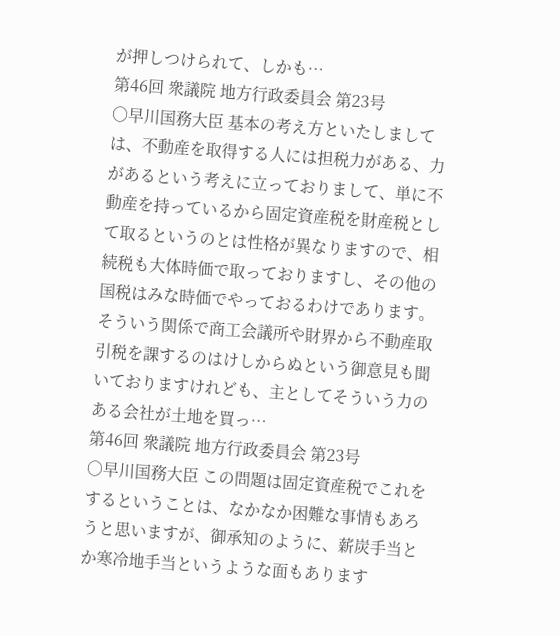が押しつけられて、しかも…
第46回 衆議院 地方行政委員会 第23号
○早川国務大臣 基本の考え方といたしましては、不動産を取得する人には担税力がある、力があるという考えに立っておりまして、単に不動産を持っているから固定資産税を財産税として取るというのとは性格が異なりますので、相続税も大体時価で取っておりますし、その他の国税はみな時価でやっておるわけであります。そういう関係で商工会議所や財界から不動産取引税を課するのはけしからぬという御意見も聞いておりますけれども、主としてそういう力のある会社が土地を買っ…
第46回 衆議院 地方行政委員会 第23号
○早川国務大臣 この問題は固定資産税でこれをするということは、なかなか困難な事情もあろうと思いますが、御承知のように、薪炭手当とか寒冷地手当というような面もあります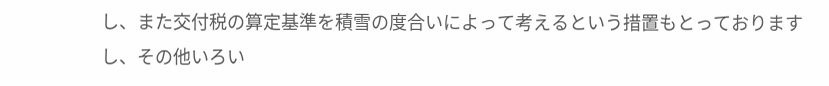し、また交付税の算定基準を積雪の度合いによって考えるという措置もとっておりますし、その他いろい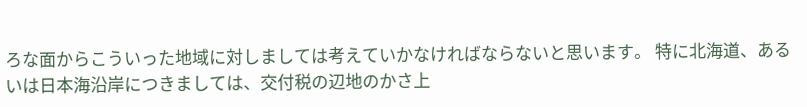ろな面からこういった地域に対しましては考えていかなければならないと思います。 特に北海道、あるいは日本海沿岸につきましては、交付税の辺地のかさ上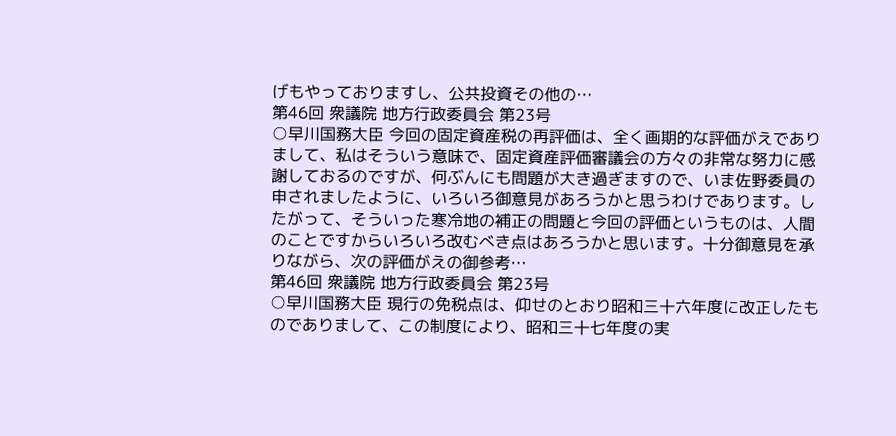げもやっておりますし、公共投資その他の…
第46回 衆議院 地方行政委員会 第23号
○早川国務大臣 今回の固定資産税の再評価は、全く画期的な評価がえでありまして、私はそういう意味で、固定資産評価審議会の方々の非常な努力に感謝しておるのですが、何ぶんにも問題が大き過ぎますので、いま佐野委員の申されましたように、いろいろ御意見があろうかと思うわけであります。したがって、そういった寒冷地の補正の問題と今回の評価というものは、人間のことですからいろいろ改むべき点はあろうかと思います。十分御意見を承りながら、次の評価がえの御参考…
第46回 衆議院 地方行政委員会 第23号
○早川国務大臣 現行の免税点は、仰せのとおり昭和三十六年度に改正したものでありまして、この制度により、昭和三十七年度の実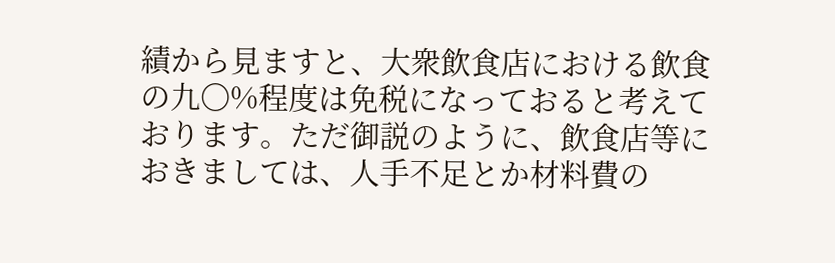績から見ますと、大衆飲食店における飲食の九〇%程度は免税になっておると考えております。ただ御説のように、飲食店等におきましては、人手不足とか材料費の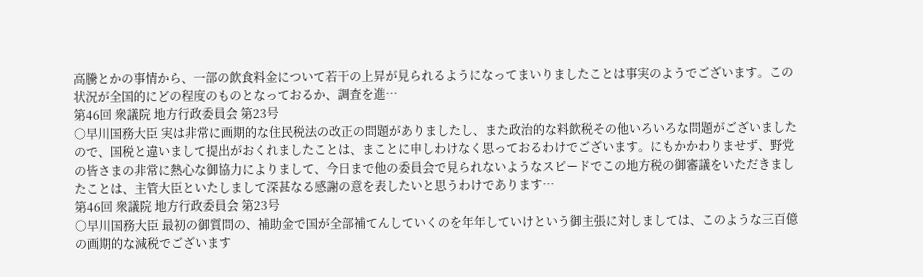高騰とかの事情から、一部の飲食料金について若干の上昇が見られるようになってまいりましたことは事実のようでございます。この状況が全国的にどの程度のものとなっておるか、調査を進…
第46回 衆議院 地方行政委員会 第23号
○早川国務大臣 実は非常に画期的な住民税法の改正の問題がありましたし、また政治的な料飲税その他いろいろな問題がございましたので、国税と違いまして提出がおくれましたことは、まことに申しわけなく思っておるわけでございます。にもかかわりませず、野党の皆さまの非常に熱心な御協力によりまして、今日まで他の委員会で見られないようなスピードでこの地方税の御審議をいただきましたことは、主管大臣といたしまして深甚なる感謝の意を表したいと思うわけであります…
第46回 衆議院 地方行政委員会 第23号
○早川国務大臣 最初の御質問の、補助金で国が全部補てんしていくのを年年していけという御主張に対しましては、このような三百億の画期的な減税でございます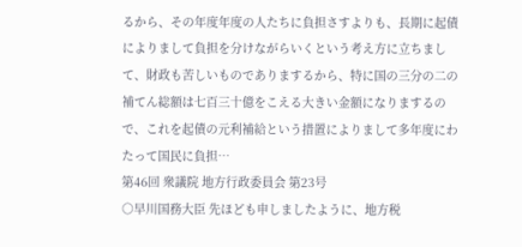るから、その年度年度の人たちに負担さすよりも、長期に起債によりまして負担を分けながらいくという考え方に立ちまして、財政も苦しいものでありまするから、特に国の三分の二の補てん総額は七百三十億をこえる大きい金額になりまするので、これを起債の元利補給という措置によりまして多年度にわたって国民に負担…
第46回 衆議院 地方行政委員会 第23号
○早川国務大臣 先ほども申しましたように、地方税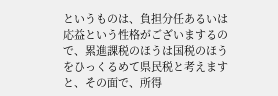というものは、負担分任あるいは応益という性格がございまするので、累進課税のほうは国税のほうをひっくるめて県民税と考えますと、その面で、所得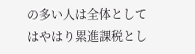の多い人は全体としてはやはり累進課税とし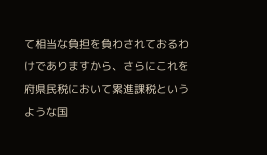て相当な負担を負わされておるわけでありますから、さらにこれを府県民税において累進課税というような国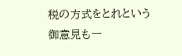税の方式をとれという御意見も一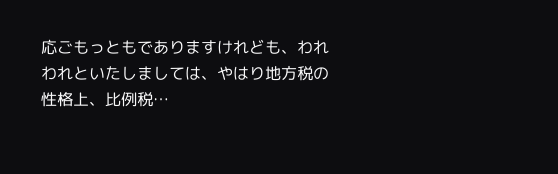応ごもっともでありますけれども、われわれといたしましては、やはり地方税の性格上、比例税…